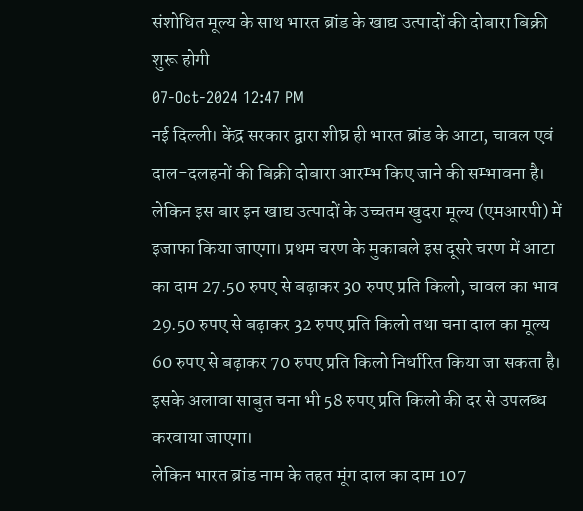संशोधित मूल्य के साथ भारत ब्रांड के खाद्य उत्पादों की दोबारा बिक्री शुरू होगी
07-Oct-2024 12:47 PM
नई दिल्ली। केंद्र सरकार द्वारा शीघ्र ही भारत ब्रांड के आटा, चावल एवं दाल-दलहनों की बिक्री दोबारा आरम्भ किए जाने की सम्भावना है। लेकिन इस बार इन खाद्य उत्पादों के उच्चतम खुदरा मूल्य (एमआरपी) में इजाफा किया जाएगा। प्रथम चरण के मुकाबले इस दूसरे चरण में आटा का दाम 27.50 रुपए से बढ़ाकर 30 रुपए प्रति किलो, चावल का भाव 29.50 रुपए से बढ़ाकर 32 रुपए प्रति किलो तथा चना दाल का मूल्य 60 रुपए से बढ़ाकर 70 रुपए प्रति किलो निर्धारित किया जा सकता है। इसके अलावा साबुत चना भी 58 रुपए प्रति किलो की दर से उपलब्ध करवाया जाएगा।
लेकिन भारत ब्रांड नाम के तहत मूंग दाल का दाम 107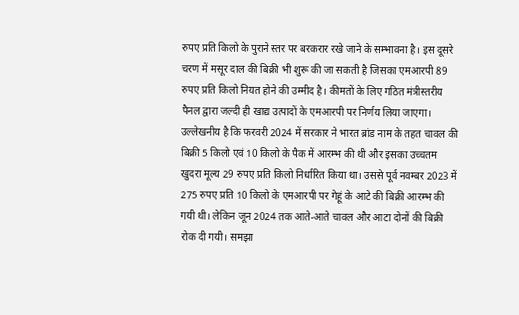रुपए प्रति किलो के पुराने स्तर पर बरकरार रखे जाने के सम्भावना है। इस दूसरे चरण में मसूर दाल की बिक्री भी शुरू की जा सकती है जिसका एमआरपी 89 रुपए प्रति किलो नियत होने की उम्मीद है। कीमतों के लिए गठित मंत्रीस्तरीय पैनल द्वारा जल्दी ही खाद्य उत्पादों के एमआरपी पर निर्णय लिया जाएगा।
उल्लेखनीय है कि फरवरी 2024 में सरकार ने भारत ब्रांड नाम के तहत चावल की बिक्री 5 किलो एवं 10 किलो के पैक में आरम्भ की थी और इसका उच्चतम खुदरा मूल्य 29 रुपए प्रति किलो निर्धारित किया था। उससे पूर्व नवम्बर 2023 में 275 रुपए प्रति 10 किलो के एमआरपी पर गेहूं के आटे की बिक्री आरम्भ की गयी थी। लेकिन जून 2024 तक आते-आते चावल और आटा दोनों की बिक्री रोक दी गयी। समझा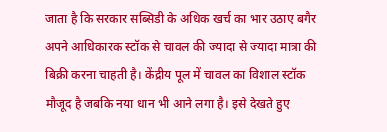जाता है कि सरकार सब्सिडी के अधिक खर्च का भार उठाए बगैर अपने आधिकारक स्टॉक से चावल की ज्यादा से ज्यादा मात्रा की बिक्री करना चाहती है। केंद्रीय पूल में चावल का विशाल स्टॉक मौजूद है जबकि नया धान भी आने लगा है। इसे देखते हुए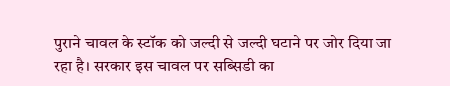पुराने चावल के स्टॉक को जल्दी से जल्दी घटाने पर जोर दिया जा रहा है। सरकार इस चावल पर सब्सिडी का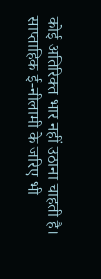कोई अतिरिक्त भार नहीं उठाना चाहती है। साप्ताहिक ई-नीलामी के जरिए भी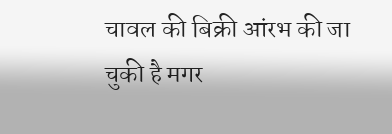चावल की बिक्री आंरभ की जा चुकी है मगर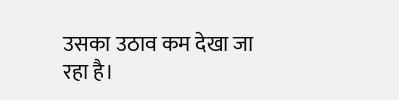उसका उठाव कम देखा जा रहा है।